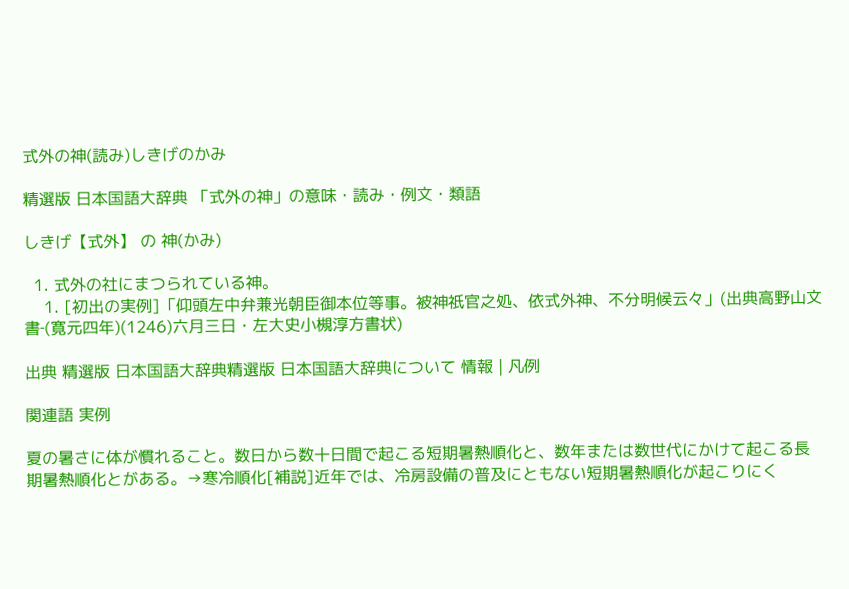式外の神(読み)しきげのかみ

精選版 日本国語大辞典 「式外の神」の意味・読み・例文・類語

しきげ【式外】 の 神(かみ)

  1. 式外の社にまつられている神。
    1. [初出の実例]「仰頭左中弁兼光朝臣御本位等事。被神祇官之処、依式外神、不分明候云々」(出典高野山文書‐(寛元四年)(1246)六月三日・左大史小槻淳方書状)

出典 精選版 日本国語大辞典精選版 日本国語大辞典について 情報 | 凡例

関連語 実例

夏の暑さに体が慣れること。数日から数十日間で起こる短期暑熱順化と、数年または数世代にかけて起こる長期暑熱順化とがある。→寒冷順化[補説]近年では、冷房設備の普及にともない短期暑熱順化が起こりにく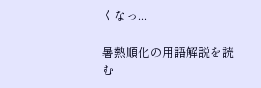くなっ...

暑熱順化の用語解説を読む